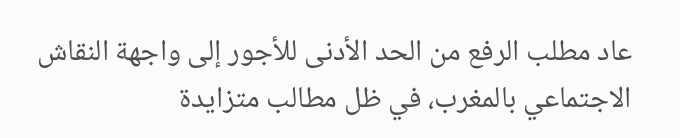عاد مطلب الرفع من الحد الأدنى للأجور إلى واجهة النقاش الاجتماعي بالمغرب، في ظل مطالب متزايدة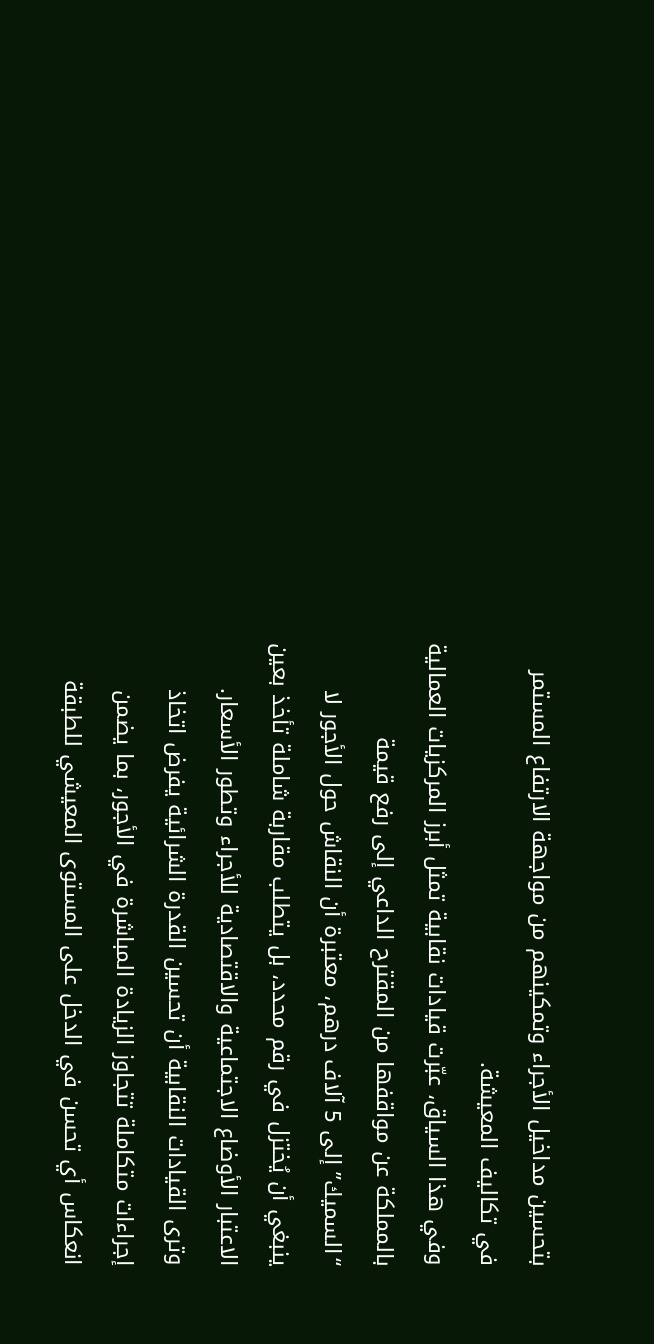بتحسين مداخيل الأجراء وتمكينهم من مواجهة الارتفاع المستمر في تكاليف المعيشة.
وفي هذا السياق، عبّرت قيادات نقابية تمثل أبرز المركزيات العمالية بالمملكة عن مواقفها من المقترح الداعي إلى رفع قيمة “السميك” إلى 5 آلاف درهم، معتبرة أن النقاش حول الأجور لا ينبغي أن يُختزل في رقم محدد، بل يتطلب مقاربة شاملة تأخذ بعين الاعتبار الأوضاع الاجتماعية والاقتصادية للأجراء وتطور الأسعار.
وترى القيادات النقابية أن تحسين القدرة الشرائية يفرض اتخاذ إجراءات متكاملة تتجاوز الزيادة المباشرة في الأجور، بما يضمن انعكاس أي تحسن في الدخل على المستوى المعيشي للطبقة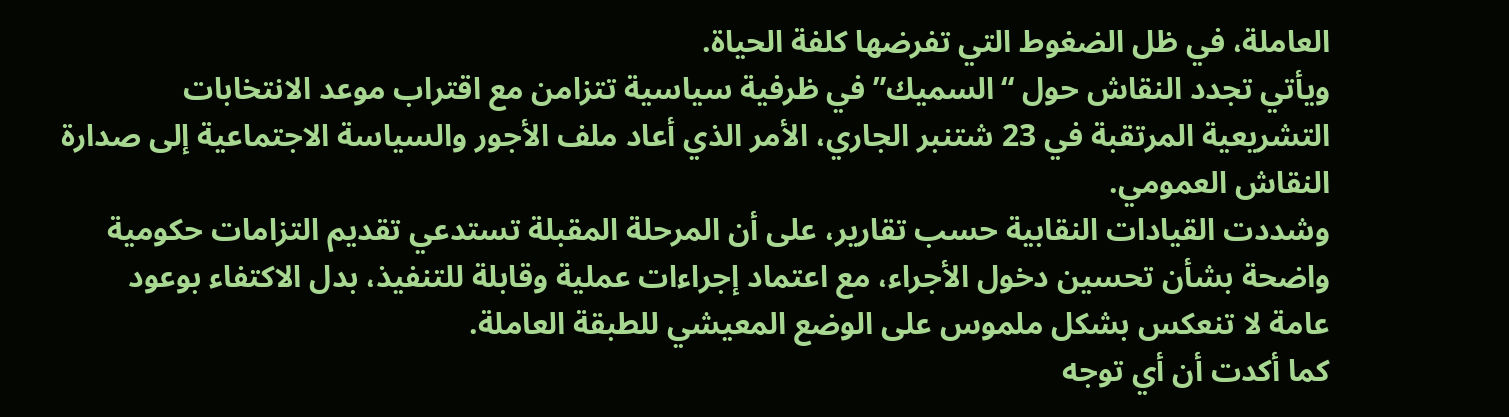العاملة، في ظل الضغوط التي تفرضها كلفة الحياة.
ويأتي تجدد النقاش حول “السميك” في ظرفية سياسية تتزامن مع اقتراب موعد الانتخابات التشريعية المرتقبة في 23 شتنبر الجاري، الأمر الذي أعاد ملف الأجور والسياسة الاجتماعية إلى صدارة النقاش العمومي.
وشددت القيادات النقابية حسب تقارير، على أن المرحلة المقبلة تستدعي تقديم التزامات حكومية واضحة بشأن تحسين دخول الأجراء، مع اعتماد إجراءات عملية وقابلة للتنفيذ، بدل الاكتفاء بوعود عامة لا تنعكس بشكل ملموس على الوضع المعيشي للطبقة العاملة.
كما أكدت أن أي توجه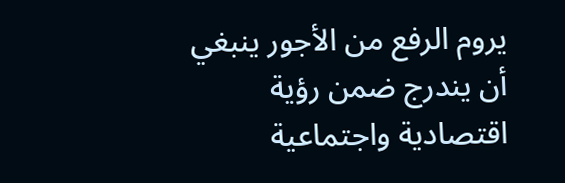يروم الرفع من الأجور ينبغي أن يندرج ضمن رؤية اقتصادية واجتماعية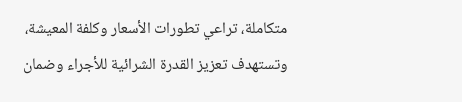متكاملة، تراعي تطورات الأسعار وكلفة المعيشة، وتستهدف تعزيز القدرة الشرائية للأجراء وضمان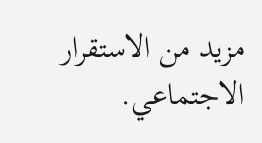مزيد من الاستقرار الاجتماعي.